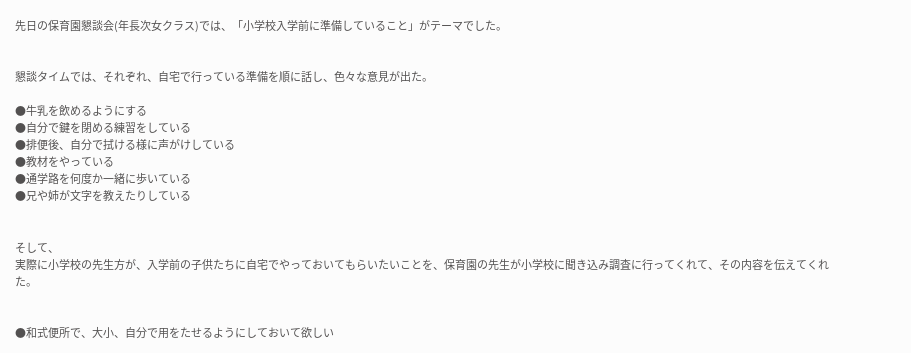先日の保育園懇談会(年長次女クラス)では、「小学校入学前に準備していること」がテーマでした。


懇談タイムでは、それぞれ、自宅で行っている準備を順に話し、色々な意見が出た。

●牛乳を飲めるようにする
●自分で鍵を閉める練習をしている
●排便後、自分で拭ける様に声がけしている
●教材をやっている
●通学路を何度か一緒に歩いている
●兄や姉が文字を教えたりしている


そして、
実際に小学校の先生方が、入学前の子供たちに自宅でやっておいてもらいたいことを、保育園の先生が小学校に聞き込み調査に行ってくれて、その内容を伝えてくれた。


●和式便所で、大小、自分で用をたせるようにしておいて欲しい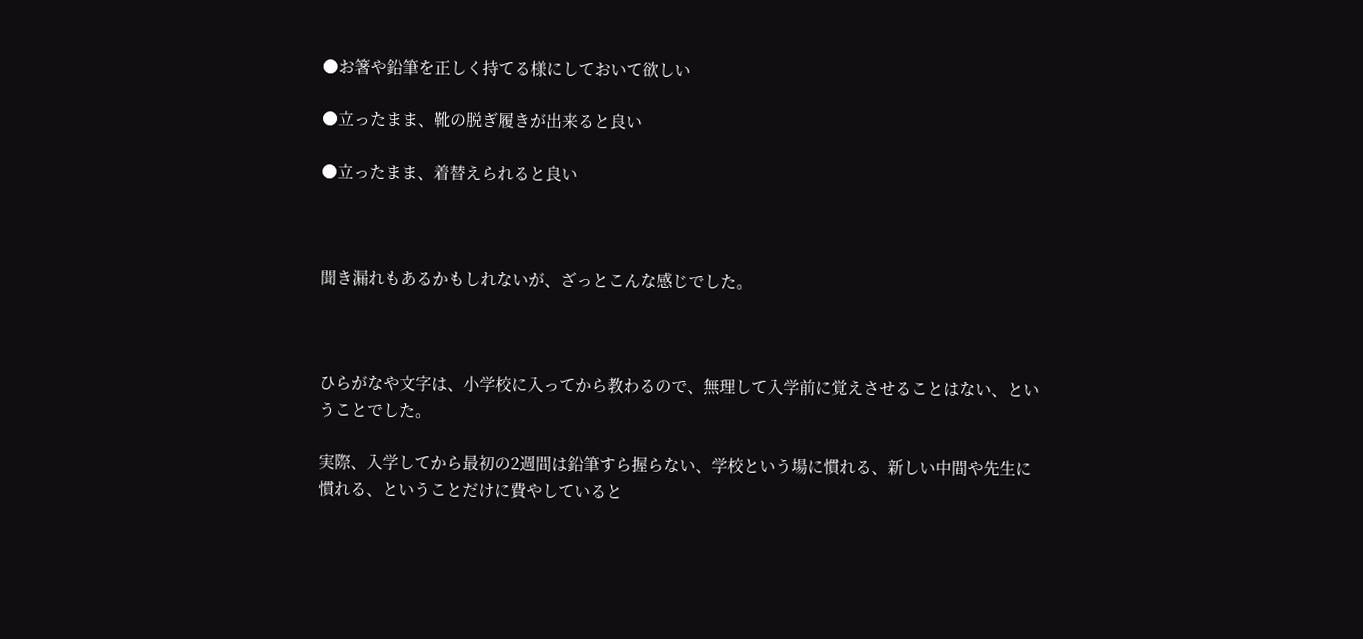●お箸や鉛筆を正しく持てる様にしておいて欲しい

●立ったまま、靴の脱ぎ履きが出来ると良い

●立ったまま、着替えられると良い



聞き漏れもあるかもしれないが、ざっとこんな感じでした。



ひらがなや文字は、小学校に入ってから教わるので、無理して入学前に覚えさせることはない、ということでした。

実際、入学してから最初の2週間は鉛筆すら握らない、学校という場に慣れる、新しい中間や先生に慣れる、ということだけに費やしていると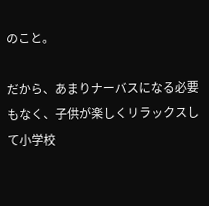のこと。

だから、あまりナーバスになる必要もなく、子供が楽しくリラックスして小学校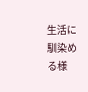生活に馴染める様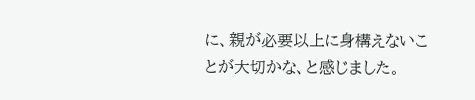に、親が必要以上に身構えないことが大切かな、と感じました。